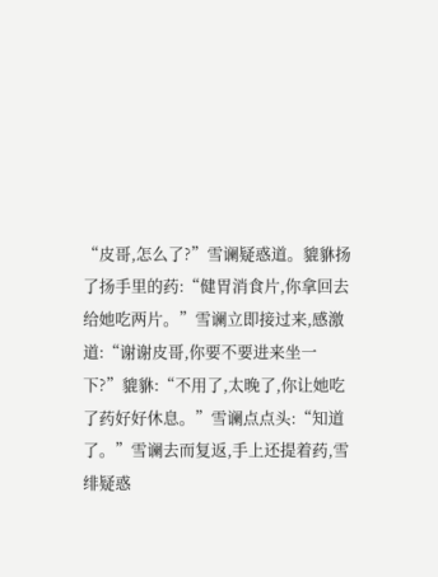“皮哥,怎么了?”雪谰疑惑道。貔貅扬了扬手里的药:“健胃消食片,你拿回去给她吃两片。”雪谰立即接过来,感激道:“谢谢皮哥,你要不要进来坐一下?”貔貅:“不用了,太晚了,你让她吃了药好好休息。”雪谰点点头:“知道了。”雪谰去而复返,手上还提着药,雪绯疑惑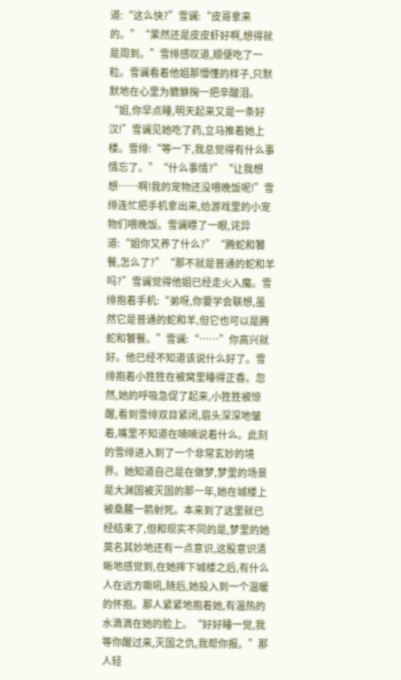道:“这么快?”雪谰:“皮哥拿来的。”“果然还是皮皮虾好啊,想得就是周到。”雪绯感叹道,顺便吃了一粒。雪谰看着他姐那懵懂的样子,只默默地在心里为貔貅掬一把辛酸泪。“姐,你早点睡,明天起来又是一条好汉!”雪谰见她吃了药,立马推着她上楼。雪绯:“等一下,我总觉得有什么事情忘了。”“什么事情?”“让我想想……啊!我的宠物还没喂晚饭呢!”雪绯连忙把手机拿出来,给游戏里的小宠物们喂晚饭。雪谰瞟了一眼,诧异道:“姐你又养了什么?”“腾蛇和饕餮,怎么了?”“那不就是普通的蛇和羊吗?”雪谰觉得他姐已经走火入魔。雪绯抱着手机:“弟呀,你要学会联想,虽然它是普通的蛇和羊,但它也可以是腾蛇和饕餮。”雪谰:“……”你高兴就好。他已经不知道该说什么好了。雪绯抱着小狌狌在被窝里睡得正香。忽然,她的呼吸急促了起来,小狌狌被惊醒,看到雪绯双目紧闭,眉头深深地皱着,嘴里不知道在喃喃说着什么。此刻的雪绯进入到了一个非常玄妙的境界。她知道自己是在做梦,梦里的场景是大渊国被灭国的那一年,她在城楼上被桑麓一箭射死。本来到了这里就已经结束了,但和现实不同的是,梦里的她莫名其妙地还有一点意识,这股意识清晰地感觉到,在她摔下城楼之后,有什么人在远方嘶吼,随后,她投入到一个温暖的怀抱。那人紧紧地抱着她,有温热的水滴滴在她的脸上。“好好睡一觉,我等你醒过来,灭国之仇,我帮你报。”那人轻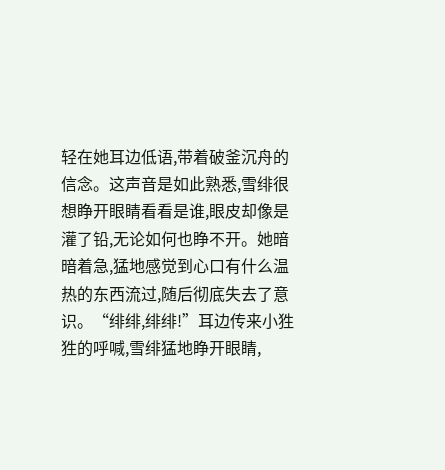轻在她耳边低语,带着破釜沉舟的信念。这声音是如此熟悉,雪绯很想睁开眼睛看看是谁,眼皮却像是灌了铅,无论如何也睁不开。她暗暗着急,猛地感觉到心口有什么温热的东西流过,随后彻底失去了意识。“绯绯,绯绯!”耳边传来小狌狌的呼喊,雪绯猛地睁开眼睛,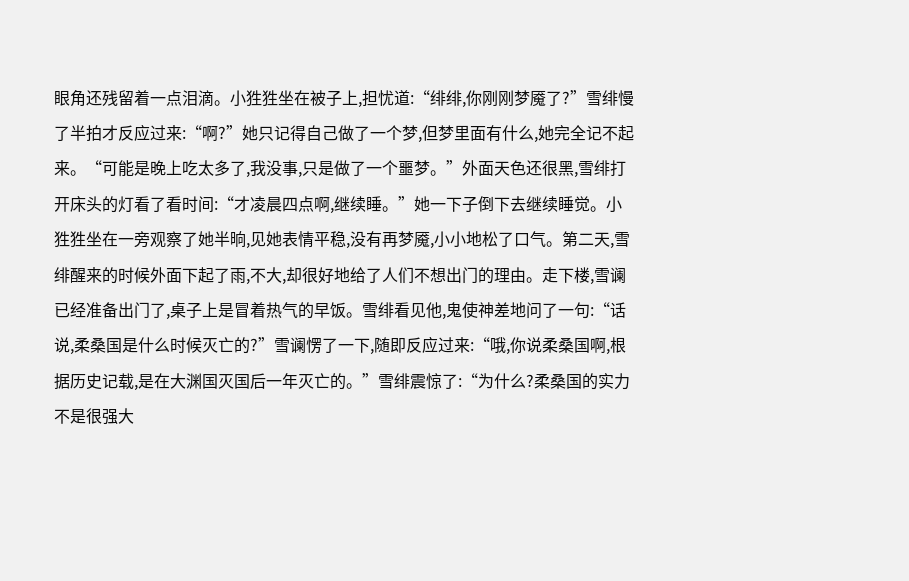眼角还残留着一点泪滴。小狌狌坐在被子上,担忧道:“绯绯,你刚刚梦魇了?”雪绯慢了半拍才反应过来:“啊?”她只记得自己做了一个梦,但梦里面有什么,她完全记不起来。“可能是晚上吃太多了,我没事,只是做了一个噩梦。”外面天色还很黑,雪绯打开床头的灯看了看时间:“才凌晨四点啊,继续睡。”她一下子倒下去继续睡觉。小狌狌坐在一旁观察了她半晌,见她表情平稳,没有再梦魇,小小地松了口气。第二天,雪绯醒来的时候外面下起了雨,不大,却很好地给了人们不想出门的理由。走下楼,雪谰已经准备出门了,桌子上是冒着热气的早饭。雪绯看见他,鬼使神差地问了一句:“话说,柔桑国是什么时候灭亡的?”雪谰愣了一下,随即反应过来:“哦,你说柔桑国啊,根据历史记载,是在大渊国灭国后一年灭亡的。”雪绯震惊了:“为什么?柔桑国的实力不是很强大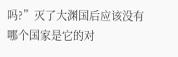吗?”灭了大渊国后应该没有哪个国家是它的对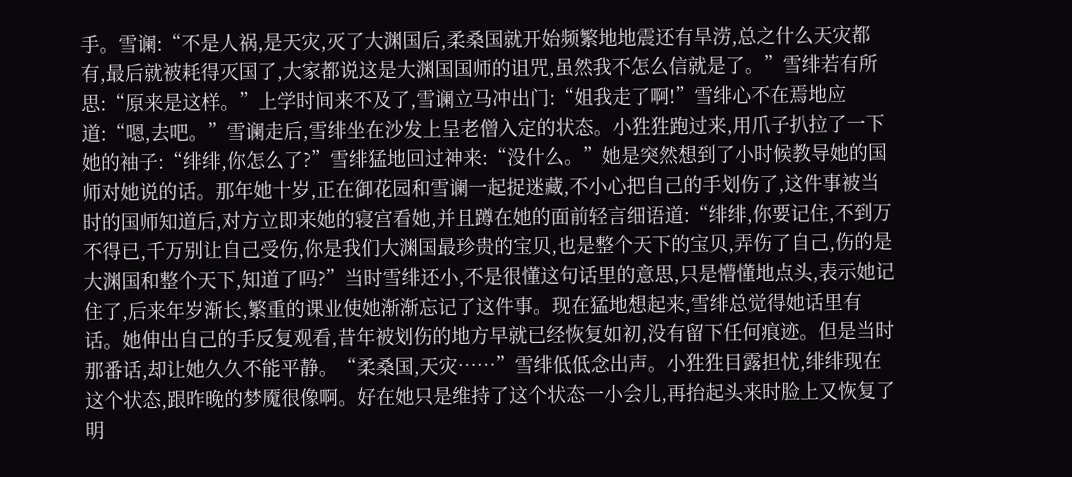手。雪谰:“不是人祸,是天灾,灭了大渊国后,柔桑国就开始频繁地地震还有旱涝,总之什么天灾都有,最后就被耗得灭国了,大家都说这是大渊国国师的诅咒,虽然我不怎么信就是了。”雪绯若有所思:“原来是这样。”上学时间来不及了,雪谰立马冲出门:“姐我走了啊!”雪绯心不在焉地应道:“嗯,去吧。”雪谰走后,雪绯坐在沙发上呈老僧入定的状态。小狌狌跑过来,用爪子扒拉了一下她的袖子:“绯绯,你怎么了?”雪绯猛地回过神来:“没什么。”她是突然想到了小时候教导她的国师对她说的话。那年她十岁,正在御花园和雪谰一起捉迷藏,不小心把自己的手划伤了,这件事被当时的国师知道后,对方立即来她的寝宫看她,并且蹲在她的面前轻言细语道:“绯绯,你要记住,不到万不得已,千万别让自己受伤,你是我们大渊国最珍贵的宝贝,也是整个天下的宝贝,弄伤了自己,伤的是大渊国和整个天下,知道了吗?”当时雪绯还小,不是很懂这句话里的意思,只是懵懂地点头,表示她记住了,后来年岁渐长,繁重的课业使她渐渐忘记了这件事。现在猛地想起来,雪绯总觉得她话里有话。她伸出自己的手反复观看,昔年被划伤的地方早就已经恢复如初,没有留下任何痕迹。但是当时那番话,却让她久久不能平静。“柔桑国,天灾……”雪绯低低念出声。小狌狌目露担忧,绯绯现在这个状态,跟昨晚的梦魇很像啊。好在她只是维持了这个状态一小会儿,再抬起头来时脸上又恢复了明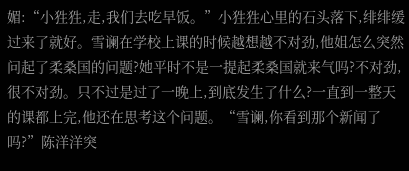媚:“小狌狌,走,我们去吃早饭。”小狌狌心里的石头落下,绯绯缓过来了就好。雪谰在学校上课的时候越想越不对劲,他姐怎么突然问起了柔桑国的问题?她平时不是一提起柔桑国就来气吗?不对劲,很不对劲。只不过是过了一晚上,到底发生了什么?一直到一整天的课都上完,他还在思考这个问题。“雪谰,你看到那个新闻了吗?”陈洋洋突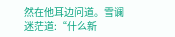然在他耳边问道。雪谰迷茫道:“什么新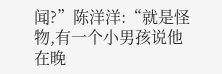闻?”陈洋洋:“就是怪物,有一个小男孩说他在晚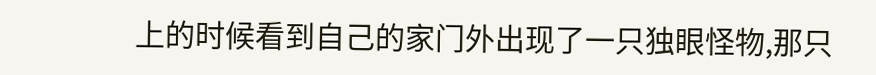上的时候看到自己的家门外出现了一只独眼怪物,那只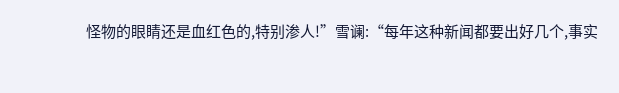怪物的眼睛还是血红色的,特别渗人!”雪谰:“每年这种新闻都要出好几个,事实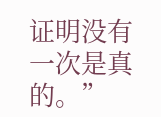证明没有一次是真的。”